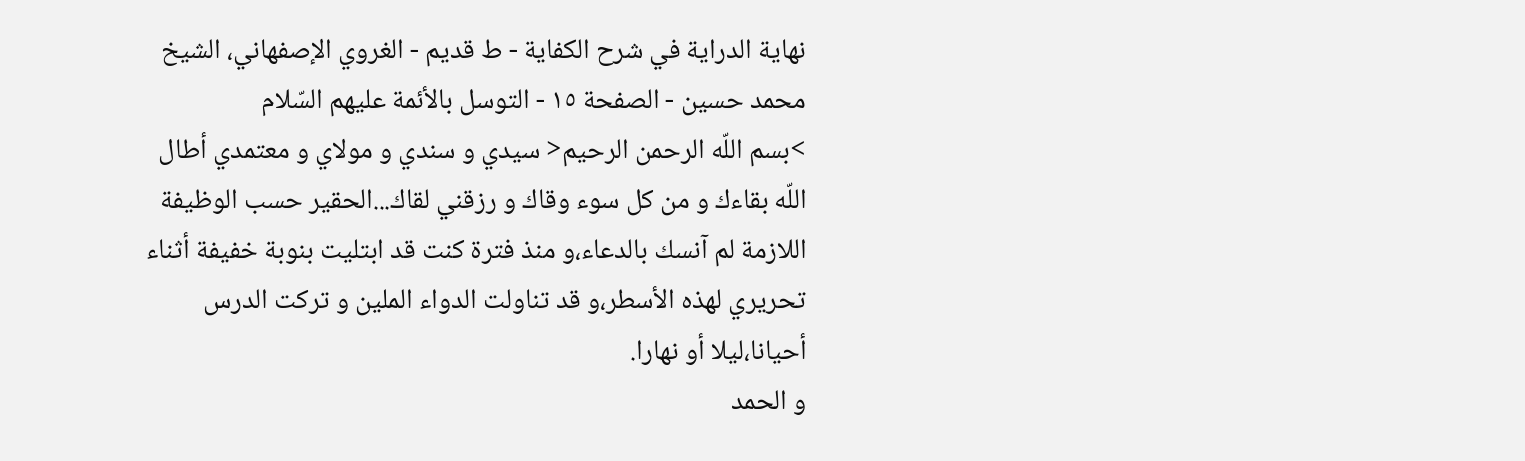نهاية الدراية في شرح الکفاية - ط قديم - الغروي الإصفهاني، الشيخ محمد حسين - الصفحة ١٥ - التوسل بالأئمة عليهم السّلام
>بسم اللّه الرحمن الرحيم< سيدي و سندي و مولاي و معتمدي أطال اللّه بقاءك و من كل سوء وقاك و رزقني لقاك...الحقير حسب الوظيفة اللازمة لم آنسك بالدعاء،و منذ فترة كنت قد ابتليت بنوبة خفيفة أثناء تحريري لهذه الأسطر،و قد تناولت الدواء الملين و تركت الدرس أحيانا،ليلا أو نهارا.
و الحمد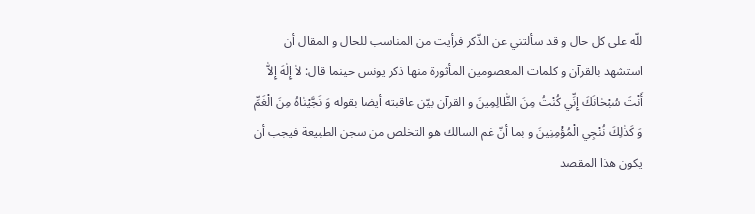للّه على كل حال و قد سألتني عن الذّكر فرأيت من المناسب للحال و المقال أن استشهد بالقرآن و كلمات المعصومين المأثورة منها ذكر يونس حينما قال: لاٰ إِلٰهَ إِلاّٰ أَنْتَ سُبْحٰانَكَ إِنِّي كُنْتُ مِنَ الظّٰالِمِينَ و القرآن بيّن عاقبته أيضا بقوله وَ نَجَّيْنٰاهُ مِنَ الْغَمِّ وَ كَذٰلِكَ نُنْجِي الْمُؤْمِنِينَ و بما أنّ غم السالك هو التخلص من سجن الطبيعة فيجب أن يكون هذا المقصد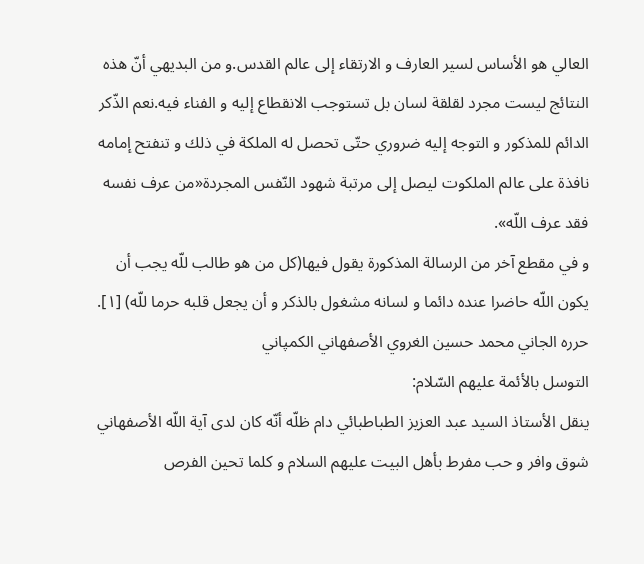العالي هو الأساس لسير العارف و الارتقاء إلى عالم القدس.و من البديهي أنّ هذه النتائج ليست مجرد لقلقة لسان بل تستوجب الانقطاع إليه و الفناء فيه.نعم الذّكر الدائم للمذكور و التوجه إليه ضروري حتّى تحصل له الملكة في ذلك و تنفتح إمامه نافذة على عالم الملكوت ليصل إلى مرتبة شهود النّفس المجردة«من عرف نفسه فقد عرف اللّه».
و في مقطع آخر من الرسالة المذكورة يقول فيها(كل من هو طالب للّه يجب أن يكون اللّه حاضرا عنده دائما و لسانه مشغول بالذكر و أن يجعل قلبه حرما للّه) [١].
حرره الجاني محمد حسين الغروي الأصفهاني الكمپاني
التوسل بالأئمة عليهم السّلام:
ينقل الأستاذ السيد عبد العزيز الطباطبائي دام ظلّه أنّه كان لدى آية اللّه الأصفهاني شوق وافر و حب مفرط بأهل البيت عليهم السلام و كلما تحين الفرص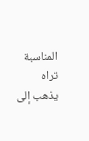المناسبة تراه يذهب إلى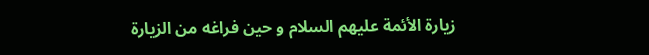زيارة الأئمة عليهم السلام و حين فراغه من الزيارة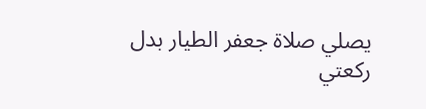يصلي صلاة جعفر الطيار بدل ركعتي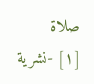صلاة
[١] -نشرية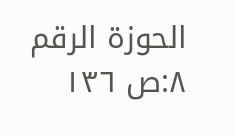الحوزة الرقم ٨:ص ١٣٦